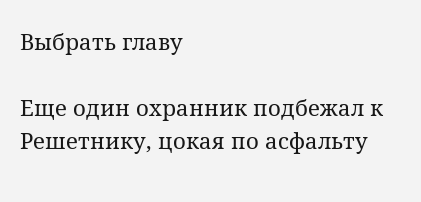Выбрать главу

Еще один охранник подбежал к Решетнику, цокая по асфальту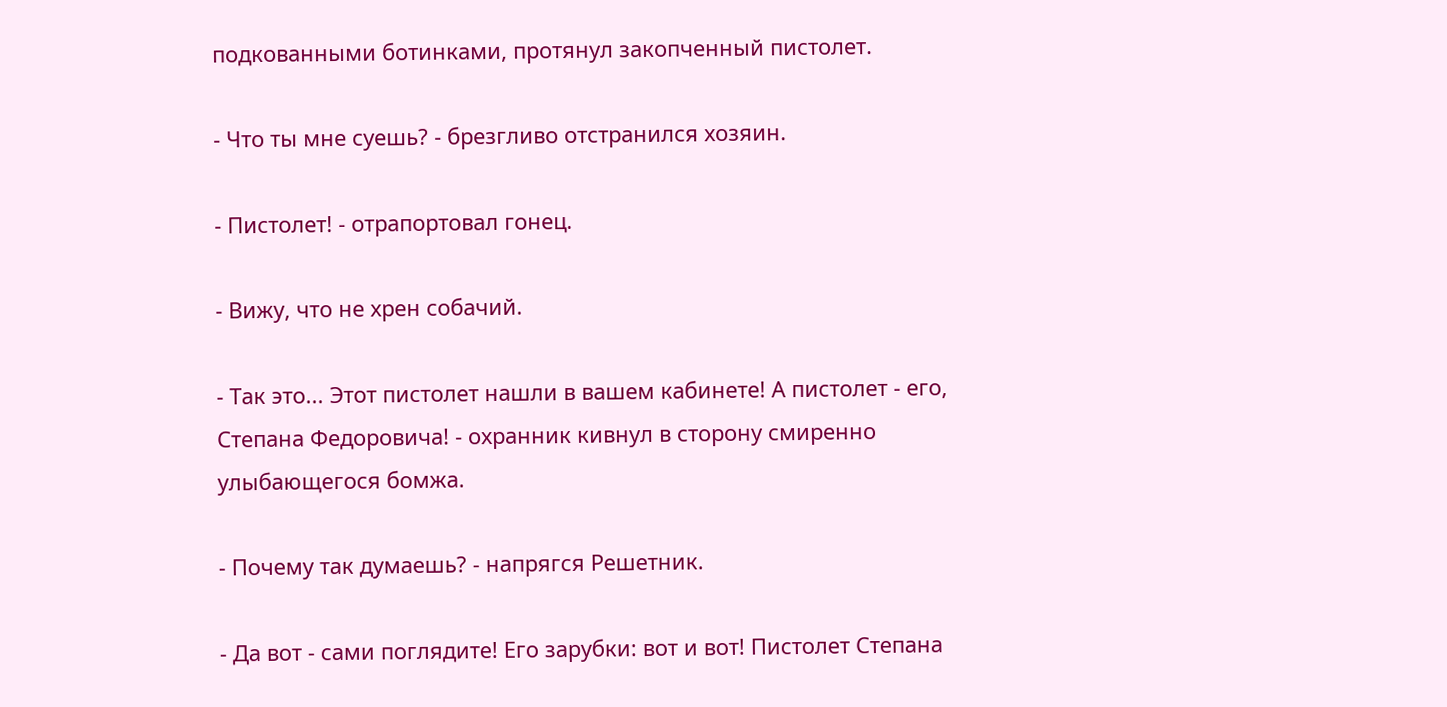подкованными ботинками, протянул закопченный пистолет.

- Что ты мне суешь? - брезгливо отстранился хозяин.

- Пистолет! - отрапортовал гонец.

- Вижу, что не хрен собачий.

- Так это... Этот пистолет нашли в вашем кабинете! А пистолет - его, Степана Федоровича! - охранник кивнул в сторону смиренно улыбающегося бомжа.

- Почему так думаешь? - напрягся Решетник.

- Да вот - сами поглядите! Его зарубки: вот и вот! Пистолет Степана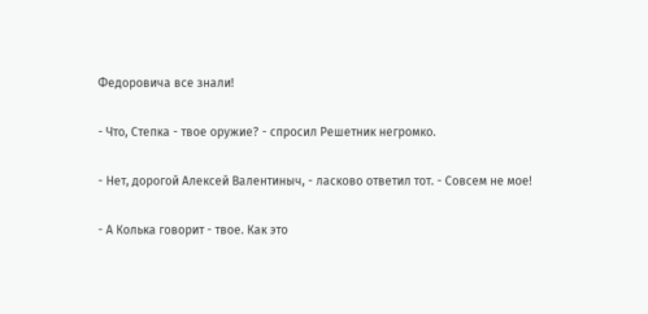Федоровича все знали!

- Что, Степка - твое оружие? - спросил Решетник негромко.

- Нет, дорогой Алексей Валентиныч, - ласково ответил тот. - Совсем не мое!

- А Колька говорит - твое. Как это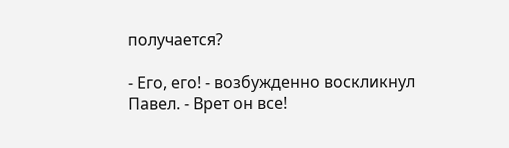получается?

- Его, его! - возбужденно воскликнул Павел. - Врет он все!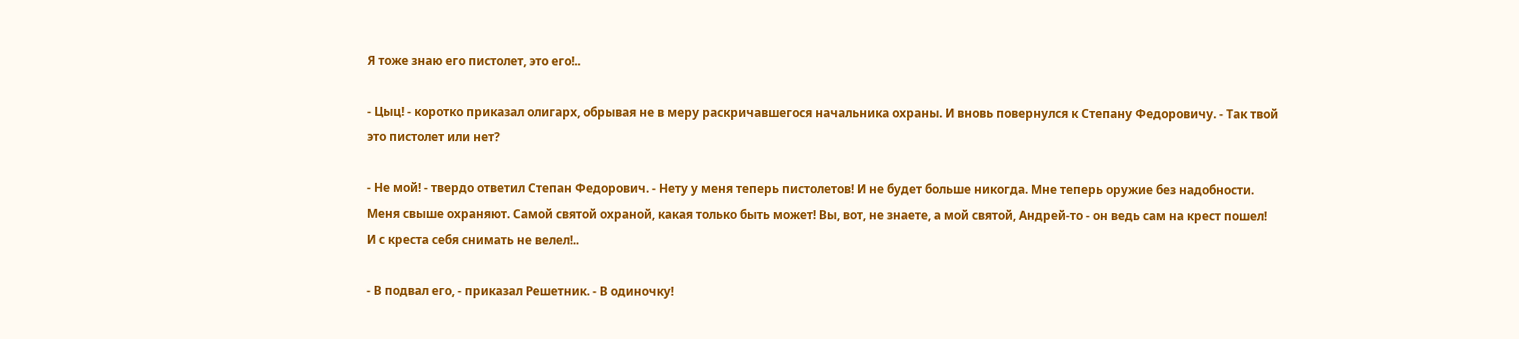Я тоже знаю его пистолет, это его!..

- Цыц! - коротко приказал олигарх, обрывая не в меру раскричавшегося начальника охраны. И вновь повернулся к Степану Федоровичу. - Так твой это пистолет или нет?

- Не мой! - твердо ответил Степан Федорович. - Нету у меня теперь пистолетов! И не будет больше никогда. Мне теперь оружие без надобности. Меня свыше охраняют. Самой святой охраной, какая только быть может! Вы, вот, не знаете, а мой святой, Андрей-то - он ведь сам на крест пошел! И с креста себя снимать не велел!..

- В подвал его, - приказал Решетник. - В одиночку!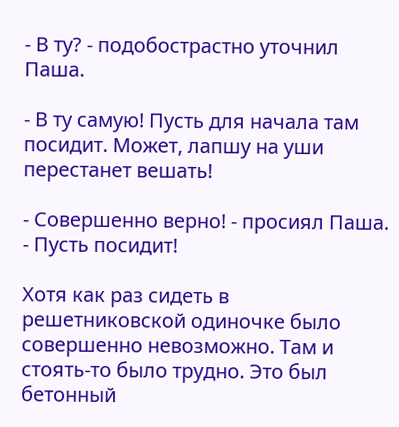- В ту? - подобострастно уточнил Паша.

- В ту самую! Пусть для начала там посидит. Может, лапшу на уши перестанет вешать!

- Совершенно верно! - просиял Паша. - Пусть посидит!

Хотя как раз сидеть в решетниковской одиночке было совершенно невозможно. Там и стоять-то было трудно. Это был бетонный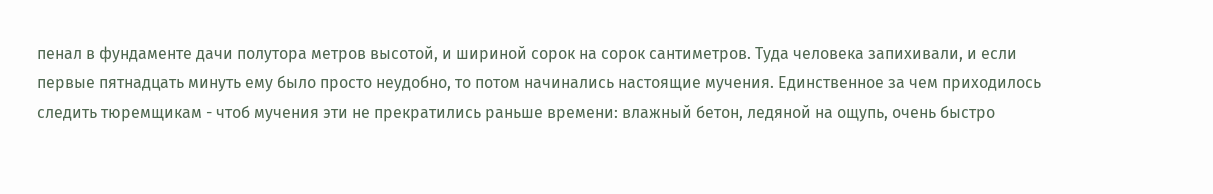пенал в фундаменте дачи полутора метров высотой, и шириной сорок на сорок сантиметров. Туда человека запихивали, и если первые пятнадцать минуть ему было просто неудобно, то потом начинались настоящие мучения. Единственное за чем приходилось следить тюремщикам - чтоб мучения эти не прекратились раньше времени: влажный бетон, ледяной на ощупь, очень быстро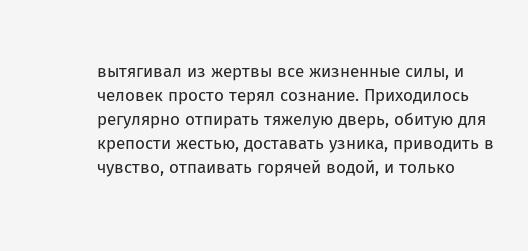вытягивал из жертвы все жизненные силы, и человек просто терял сознание. Приходилось регулярно отпирать тяжелую дверь, обитую для крепости жестью, доставать узника, приводить в чувство, отпаивать горячей водой, и только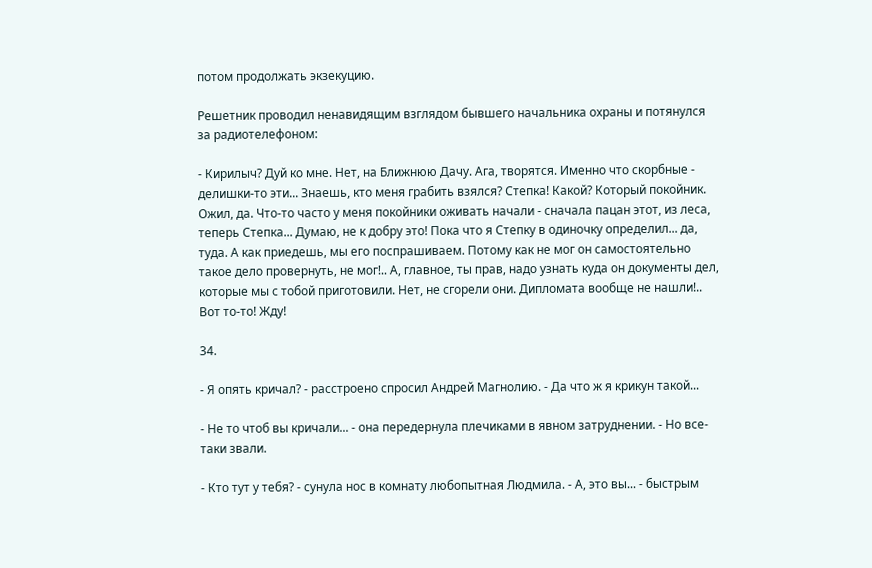потом продолжать экзекуцию.

Решетник проводил ненавидящим взглядом бывшего начальника охраны и потянулся за радиотелефоном:

- Кирилыч? Дуй ко мне. Нет, на Ближнюю Дачу. Ага, творятся. Именно что скорбные - делишки-то эти... Знаешь, кто меня грабить взялся? Степка! Какой? Который покойник. Ожил, да. Что-то часто у меня покойники оживать начали - сначала пацан этот, из леса, теперь Степка... Думаю, не к добру это! Пока что я Степку в одиночку определил... да, туда. А как приедешь, мы его поспрашиваем. Потому как не мог он самостоятельно такое дело провернуть, не мог!.. А, главное, ты прав, надо узнать куда он документы дел, которые мы с тобой приготовили. Нет, не сгорели они. Дипломата вообще не нашли!.. Вот то-то! Жду!

34.

- Я опять кричал? - расстроено спросил Андрей Магнолию. - Да что ж я крикун такой...

- Не то чтоб вы кричали... - она передернула плечиками в явном затруднении. - Но все-таки звали.

- Кто тут у тебя? - сунула нос в комнату любопытная Людмила. - А, это вы... - быстрым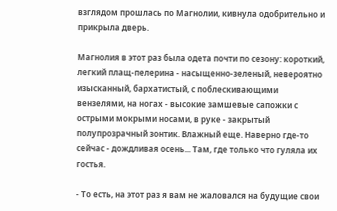взглядом прошлась по Магнолии, кивнула одобрительно и прикрыла дверь.

Магнолия в этот раз была одета почти по сезону: короткий, легкий плащ-пелерина - насыщенно-зеленый, невероятно изысканный, бархатистый, с поблескивающими вензелями, на ногах - высокие замшевые сапожки с острыми мокрыми носами, в руке - закрытый полупрозрачный зонтик. Влажный еще. Наверно где-то сейчас - дождливая осень... Там, где только что гуляла их гостья.

- То есть, на этот раз я вам не жаловался на будущие свои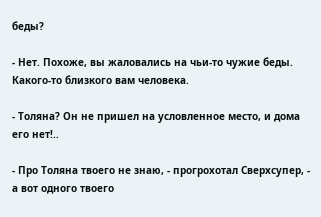беды?

- Нет. Похоже, вы жаловались на чьи-то чужие беды. Какого-то близкого вам человека.

- Толяна? Он не пришел на условленное место, и дома его нет!..

- Про Толяна твоего не знаю, - прогрохотал Сверхсупер, - а вот одного твоего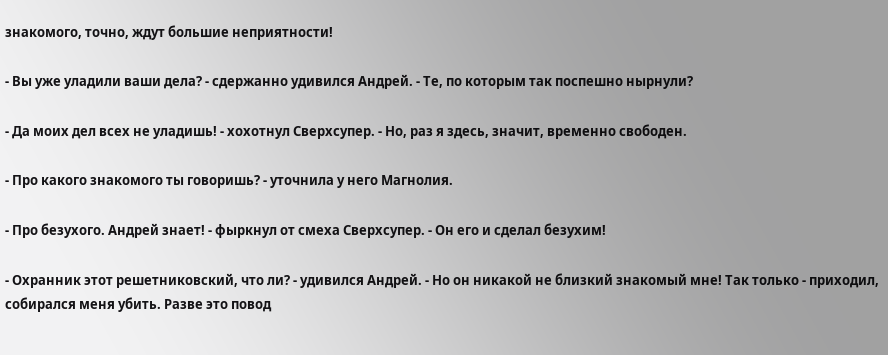знакомого, точно, ждут большие неприятности!

- Вы уже уладили ваши дела? - сдержанно удивился Андрей. - Те, по которым так поспешно нырнули?

- Да моих дел всех не уладишь! - хохотнул Сверхсупер. - Но, раз я здесь, значит, временно свободен.

- Про какого знакомого ты говоришь? - уточнила у него Магнолия.

- Про безухого. Андрей знает! - фыркнул от смеха Сверхсупер. - Он его и сделал безухим!

- Охранник этот решетниковский, что ли? - удивился Андрей. - Но он никакой не близкий знакомый мне! Так только - приходил, собирался меня убить. Разве это повод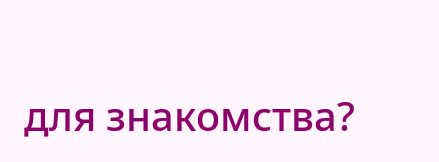для знакомства?